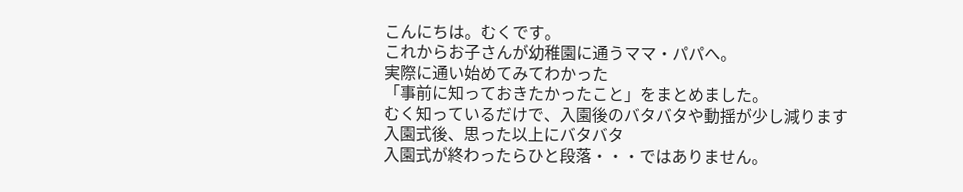こんにちは。むくです。
これからお子さんが幼稚園に通うママ・パパへ。
実際に通い始めてみてわかった
「事前に知っておきたかったこと」をまとめました。
むく知っているだけで、入園後のバタバタや動揺が少し減ります
入園式後、思った以上にバタバタ
入園式が終わったらひと段落・・・ではありません。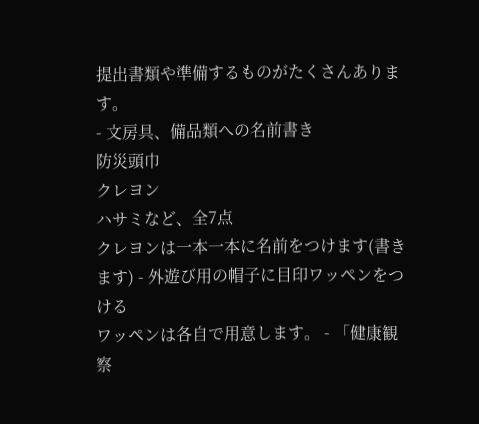提出書類や準備するものがたくさんあります。
- 文房具、備品類への名前書き
防災頭巾
クレヨン
ハサミなど、全7点
クレヨンは一本一本に名前をつけます(書きます) - 外遊び用の帽子に目印ワッペンをつける
ワッペンは各自で用意します。 - 「健康観察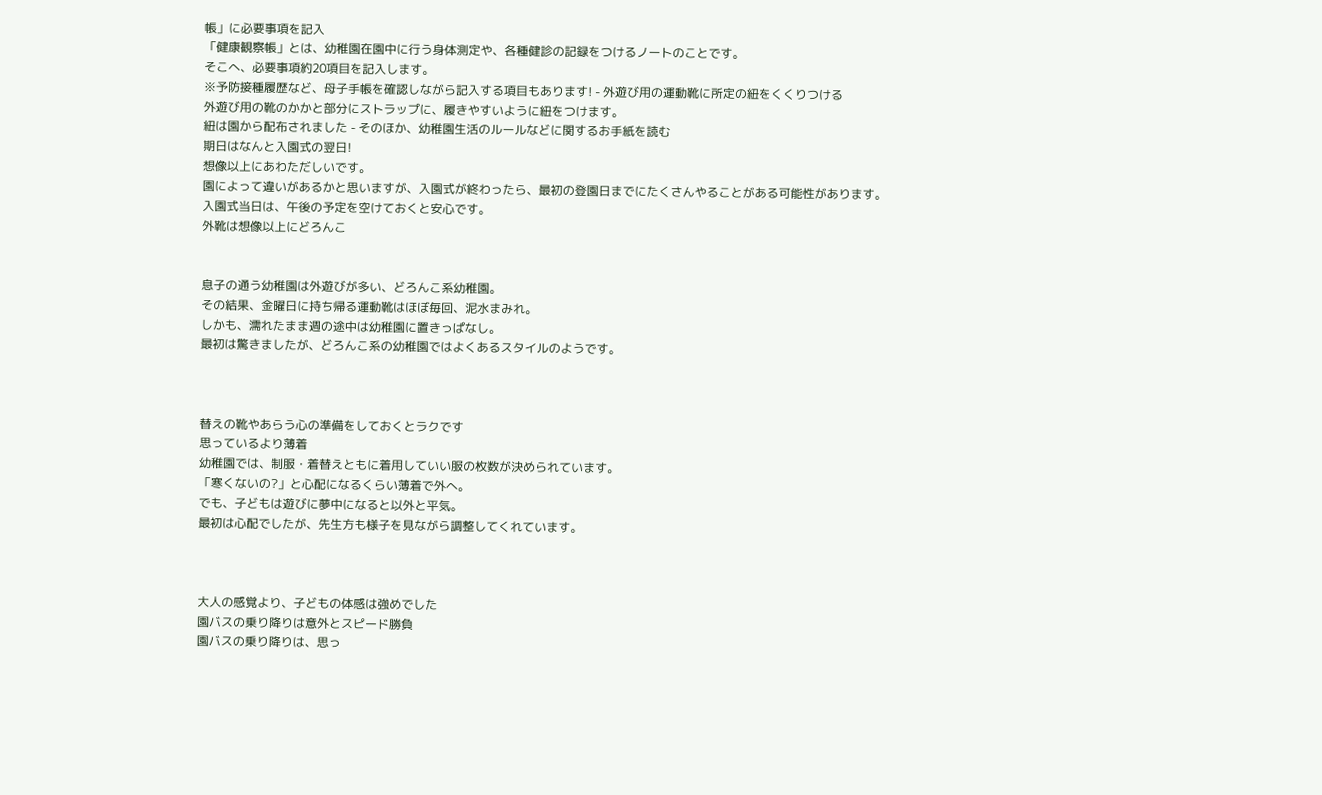帳」に必要事項を記入
「健康観察帳」とは、幼稚園在園中に行う身体測定や、各種健診の記録をつけるノートのことです。
そこへ、必要事項約20項目を記入します。
※予防接種履歴など、母子手帳を確認しながら記入する項目もあります! - 外遊び用の運動靴に所定の紐をくくりつける
外遊び用の靴のかかと部分にストラップに、履きやすいように紐をつけます。
紐は園から配布されました - そのほか、幼稚園生活のルールなどに関するお手紙を読む
期日はなんと入園式の翌日!
想像以上にあわただしいです。
園によって違いがあるかと思いますが、入園式が終わったら、最初の登園日までにたくさんやることがある可能性があります。
入園式当日は、午後の予定を空けておくと安心です。
外靴は想像以上にどろんこ


息子の通う幼稚園は外遊びが多い、どろんこ系幼稚園。
その結果、金曜日に持ち帰る運動靴はほぼ毎回、泥水まみれ。
しかも、濡れたまま週の途中は幼稚園に置きっぱなし。
最初は驚きましたが、どろんこ系の幼稚園ではよくあるスタイルのようです。



替えの靴やあらう心の準備をしておくとラクです
思っているより薄着
幼稚園では、制服・着替えともに着用していい服の枚数が決められています。
「寒くないの?」と心配になるくらい薄着で外へ。
でも、子どもは遊びに夢中になると以外と平気。
最初は心配でしたが、先生方も様子を見ながら調整してくれています。



大人の感覚より、子どもの体感は強めでした
園バスの乗り降りは意外とスピード勝負
園バスの乗り降りは、思っ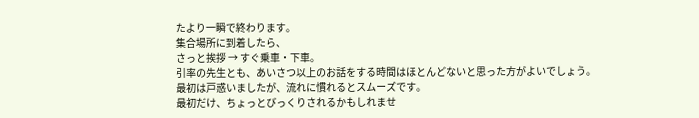たより一瞬で終わります。
集合場所に到着したら、
さっと挨拶 → すぐ乗車・下車。
引率の先生とも、あいさつ以上のお話をする時間はほとんどないと思った方がよいでしょう。
最初は戸惑いましたが、流れに慣れるとスムーズです。
最初だけ、ちょっとびっくりされるかもしれませ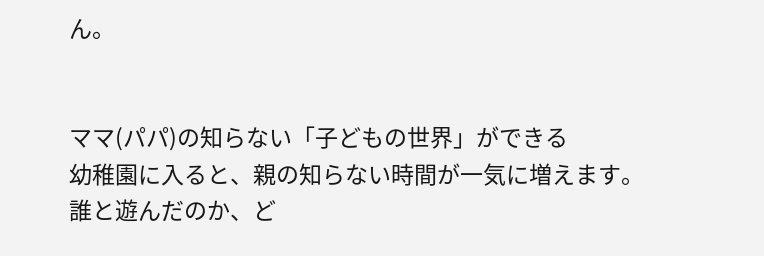ん。


ママ(パパ)の知らない「子どもの世界」ができる
幼稚園に入ると、親の知らない時間が一気に増えます。
誰と遊んだのか、ど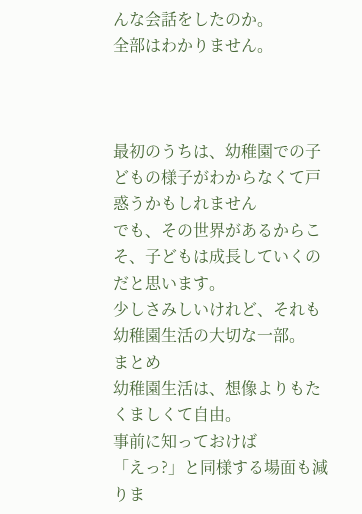んな会話をしたのか。
全部はわかりません。



最初のうちは、幼稚園での子どもの様子がわからなくて戸惑うかもしれません
でも、その世界があるからこそ、子どもは成長していくのだと思います。
少しさみしいけれど、それも幼稚園生活の大切な一部。
まとめ
幼稚園生活は、想像よりもたくましくて自由。
事前に知っておけば
「えっ?」と同様する場面も減りま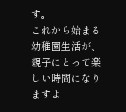す。
これから始まる幼稚園生活が、親子にとって楽しい時間になりますよ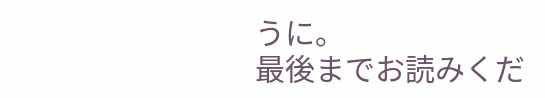うに。
最後までお読みくだ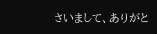さいまして、ありがと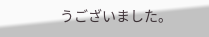うございました。